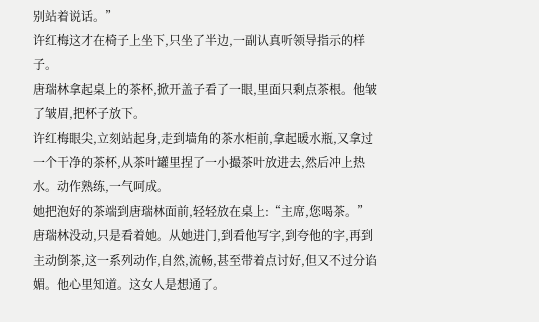别站着说话。”
许红梅这才在椅子上坐下,只坐了半边,一副认真听领导指示的样子。
唐瑞林拿起桌上的茶杯,掀开盖子看了一眼,里面只剩点茶根。他皱了皱眉,把杯子放下。
许红梅眼尖,立刻站起身,走到墙角的茶水柜前,拿起暖水瓶,又拿过一个干净的茶杯,从茶叶罐里捏了一小撮茶叶放进去,然后冲上热水。动作熟练,一气呵成。
她把泡好的茶端到唐瑞林面前,轻轻放在桌上:“主席,您喝茶。”
唐瑞林没动,只是看着她。从她进门,到看他写字,到夸他的字,再到主动倒茶,这一系列动作,自然,流畅,甚至带着点讨好,但又不过分谄媚。他心里知道。这女人是想通了。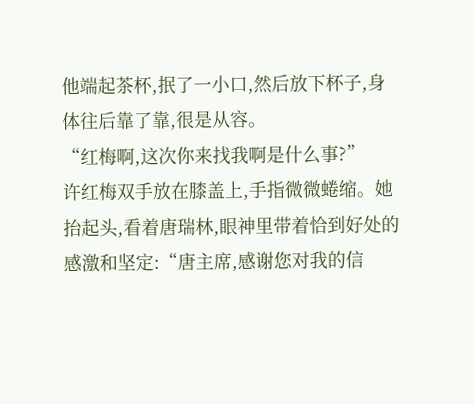他端起茶杯,抿了一小口,然后放下杯子,身体往后靠了靠,很是从容。
“红梅啊,这次你来找我啊是什么事?”
许红梅双手放在膝盖上,手指微微蜷缩。她抬起头,看着唐瑞林,眼神里带着恰到好处的感激和坚定:“唐主席,感谢您对我的信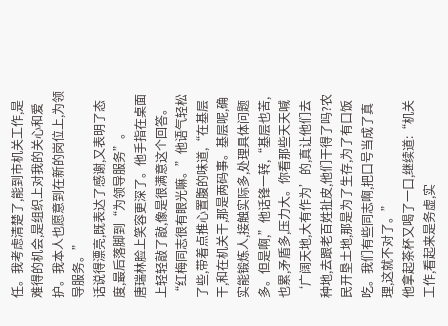任。我考虑清楚了,能到市机关工作,是难得的机会,是组织上对我的关心和爱护。我本人也愿意到在新的岗位上,为领导服务。”
话说得漂亮,既表达了感谢,又表明了态度,最后落脚到“为领导服务”。
唐瑞林脸上笑容更深了。他手指在桌面上轻轻敲了敲,像是很满意这个回答。
“红梅同志很有眼光嘛。”他语气轻松了些,带着点推心置腹的味道,“在基层干,和在机关干,那是两码事。基层呢,确实能锻炼人,接触实际多,处理具体问题多。但是啊,”他话锋一转,“基层也苦,也累,矛盾多,压力大。你看那些天天喊‘广阔天地,大有作为’的,真让他们去种地,去跟老百姓扯皮,他们干得了吗?农民开垦土地,那是为了生存,为了有口饭吃。我们有些同志啊,把口号当成了真理,这就不对了。”
他拿起茶杯又喝了一口,继续道:“机关工作,看起来是务虚,实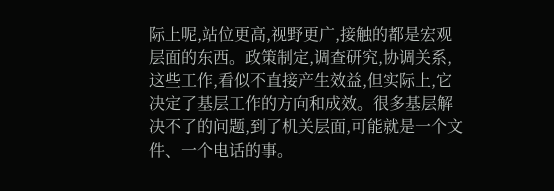际上呢,站位更高,视野更广,接触的都是宏观层面的东西。政策制定,调查研究,协调关系,这些工作,看似不直接产生效益,但实际上,它决定了基层工作的方向和成效。很多基层解决不了的问题,到了机关层面,可能就是一个文件、一个电话的事。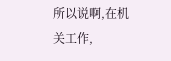所以说啊,在机关工作,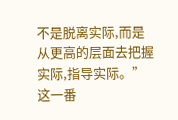不是脱离实际,而是从更高的层面去把握实际,指导实际。”
这一番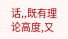话,,既有理论高度,又